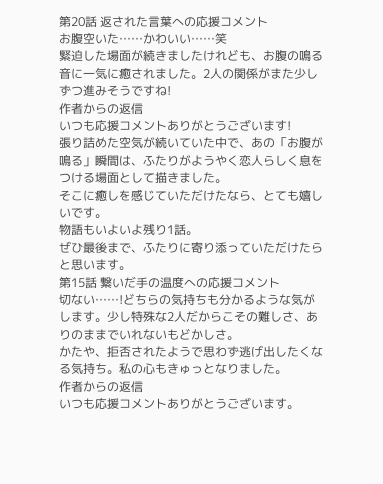第20話 返された言葉への応援コメント
お腹空いた……かわいい……笑
緊迫した場面が続きましたけれども、お腹の鳴る音に一気に癒されました。2人の関係がまた少しずつ進みそうですね!
作者からの返信
いつも応援コメントありがとうございます!
張り詰めた空気が続いていた中で、あの「お腹が鳴る」瞬間は、ふたりがようやく恋人らしく息をつける場面として描きました。
そこに癒しを感じていただけたなら、とても嬉しいです。
物語もいよいよ残り1話。
ぜひ最後まで、ふたりに寄り添っていただけたらと思います。
第15話 繋いだ手の温度への応援コメント
切ない……!どちらの気持ちも分かるような気がします。少し特殊な2人だからこその難しさ、ありのままでいれないもどかしさ。
かたや、拒否されたようで思わず逃げ出したくなる気持ち。私の心もきゅっとなりました。
作者からの返信
いつも応援コメントありがとうございます。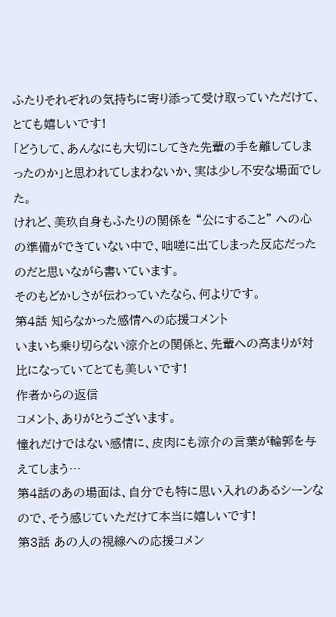ふたりそれぞれの気持ちに寄り添って受け取っていただけて、とても嬉しいです!
「どうして、あんなにも大切にしてきた先輩の手を離してしまったのか」と思われてしまわないか、実は少し不安な場面でした。
けれど、美玖自身もふたりの関係を “公にすること” への心の準備ができていない中で、咄嗟に出てしまった反応だったのだと思いながら書いています。
そのもどかしさが伝わっていたなら、何よりです。
第4話 知らなかった感情への応援コメント
いまいち乗り切らない涼介との関係と、先輩への高まりが対比になっていてとても美しいです!
作者からの返信
コメント、ありがとうございます。
憧れだけではない感情に、皮肉にも涼介の言葉が輪郭を与えてしまう…
第4話のあの場面は、自分でも特に思い入れのあるシーンなので、そう感じていただけて本当に嬉しいです!
第3話 あの人の視線への応援コメン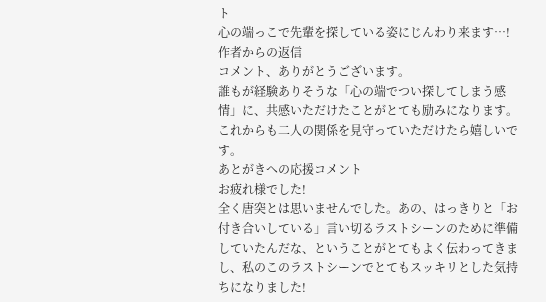ト
心の端っこで先輩を探している姿にじんわり来ます…!
作者からの返信
コメント、ありがとうございます。
誰もが経験ありそうな「心の端でつい探してしまう感情」に、共感いただけたことがとても励みになります。
これからも二人の関係を見守っていただけたら嬉しいです。
あとがきへの応援コメント
お疲れ様でした!
全く唐突とは思いませんでした。あの、はっきりと「お付き合いしている」言い切るラストシーンのために準備していたんだな、ということがとてもよく伝わってきまし、私のこのラストシーンでとてもスッキリとした気持ちになりました!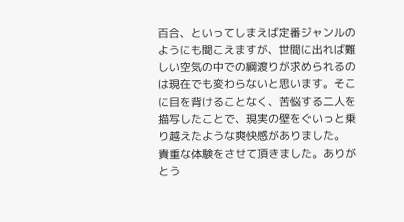百合、といってしまえば定番ジャンルのようにも聞こえますが、世間に出れば難しい空気の中での綱渡りが求められるのは現在でも変わらないと思います。そこに目を背けることなく、苦悩する二人を描写したことで、現実の壁をぐいっと乗り越えたような爽快感がありました。
貴重な体験をさせて頂きました。ありがとう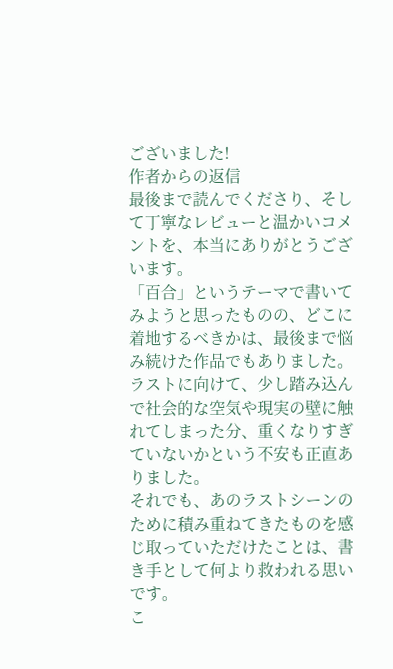ございました!
作者からの返信
最後まで読んでくださり、そして丁寧なレビューと温かいコメントを、本当にありがとうございます。
「百合」というテーマで書いてみようと思ったものの、どこに着地するべきかは、最後まで悩み続けた作品でもありました。
ラストに向けて、少し踏み込んで社会的な空気や現実の壁に触れてしまった分、重くなりすぎていないかという不安も正直ありました。
それでも、あのラストシーンのために積み重ねてきたものを感じ取っていただけたことは、書き手として何より救われる思いです。
こ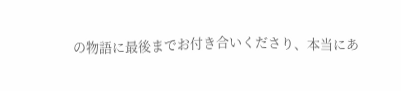の物語に最後までお付き合いくださり、本当にあ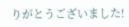りがとうございました!